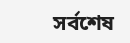সর্বশেষ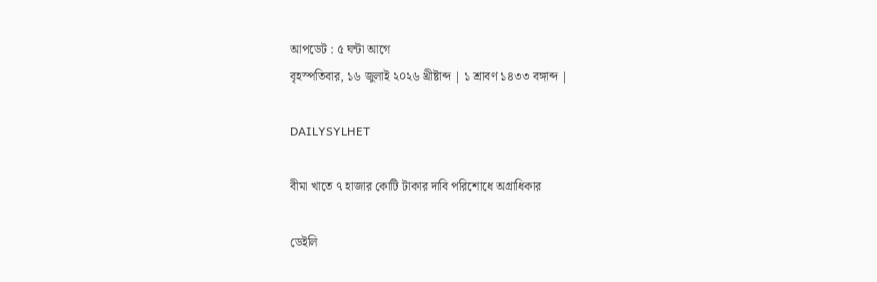আপডেট : ৫ ঘন্টা আগে
বৃহস্পতিবার, ১৬ জুলাই ২০২৬ খ্রীষ্টাব্দ | ১ শ্রাবণ ১৪৩৩ বঙ্গাব্দ |

DAILYSYLHET

বীমা খাতে ৭ হাজার কোটি টাকার দাবি পরিশোধে অগ্রাধিকার

ডেইলি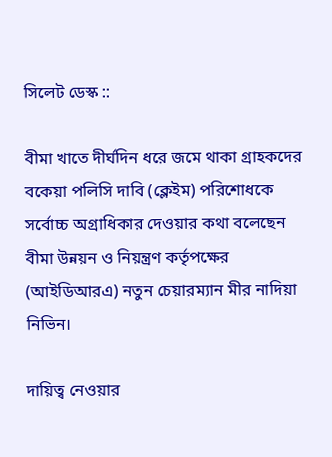সিলেট ডেস্ক ::

বীমা খাতে দীর্ঘদিন ধরে জমে থাকা গ্রাহকদের বকেয়া পলিসি দাবি (ক্লেইম) পরিশোধকে সর্বোচ্চ অগ্রাধিকার দেওয়ার কথা বলেছেন বীমা উন্নয়ন ও নিয়ন্ত্রণ কর্তৃপক্ষের (আইডিআরএ) নতুন চেয়ারম্যান মীর নাদিয়া নিভিন।

দায়িত্ব নেওয়ার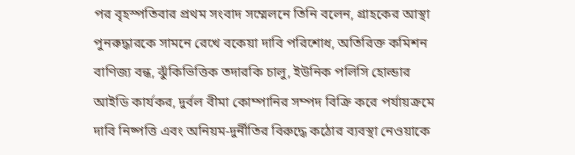পর বৃহস্পতিবার প্রথম সংবাদ সম্মেলনে তিনি বলেন, গ্রাহকের আস্থা পুনরুদ্ধারকে সামনে রেখে বকেয়া দাবি পরিশোধ, অতিরিক্ত কমিশন বাণিজ্য বন্ধ, ঝুঁকিভিত্তিক তদারকি চালু, ইউনিক পলিসি হোল্ডার আইডি কার্যকর, দুর্বল বীমা কোম্পানির সম্পদ বিক্রি করে পর্যায়ক্রমে দাবি নিষ্পত্তি এবং অনিয়ম-দুর্নীতির বিরুদ্ধে কঠোর ব্যবস্থা নেওয়াকে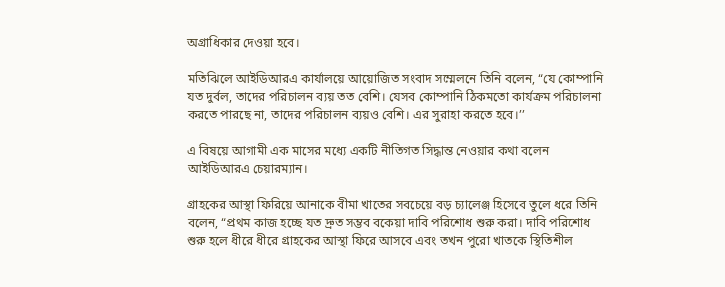অগ্রাধিকার দেওয়া হবে।

মতিঝিলে আইডিআরএ কার্যালয়ে আয়োজিত সংবাদ সম্মেলনে তিনি বলেন, “যে কোম্পানি যত দুর্বল, তাদের পরিচালন ব্যয় তত বেশি। যেসব কোম্পানি ঠিকমতো কার্যক্রম পরিচালনা করতে পারছে না, তাদের পরিচালন ব্যয়ও বেশি। এর সুরাহা করতে হবে।’’

এ বিষয়ে আগামী এক মাসের মধ্যে একটি নীতিগত সিদ্ধান্ত নেওয়ার কথা বলেন আইডিআরএ চেয়ারম্যান।

গ্রাহকের আস্থা ফিরিয়ে আনাকে বীমা খাতের সবচেয়ে বড় চ্যালেঞ্জ হিসেবে তুলে ধরে তিনি বলেন, “প্রথম কাজ হচ্ছে যত দ্রুত সম্ভব বকেয়া দাবি পরিশোধ শুরু করা। দাবি পরিশোধ শুরু হলে ধীরে ধীরে গ্রাহকের আস্থা ফিরে আসবে এবং তখন পুরো খাতকে স্থিতিশীল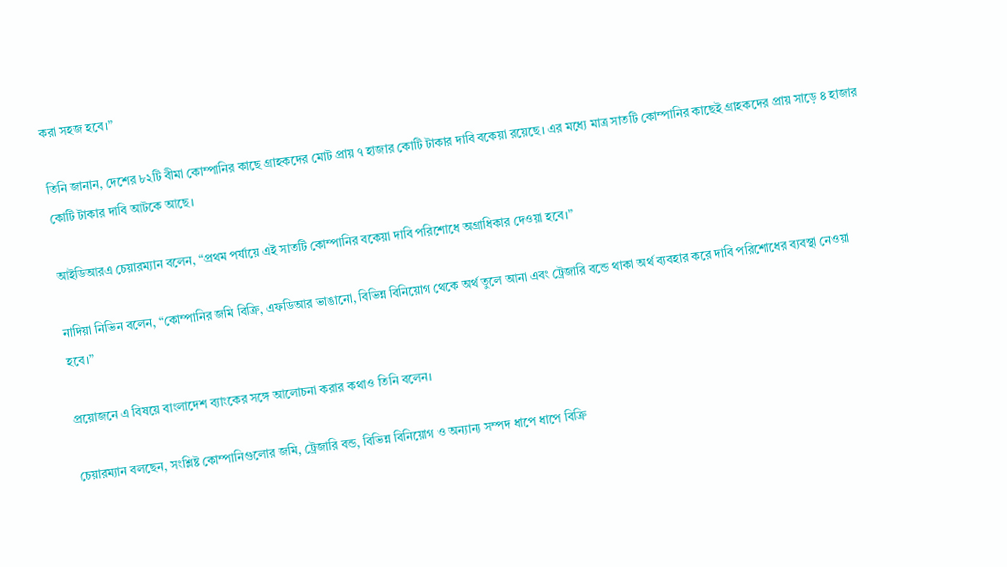করা সহজ হবে।”

তিনি জানান, দেশের ৮২টি বীমা কোম্পানির কাছে গ্রাহকদের মোট প্রায় ৭ হাজার কোটি টাকার দাবি বকেয়া রয়েছে। এর মধ্যে মাত্র সাতটি কোম্পানির কাছেই গ্রাহকদের প্রায় সাড়ে ৪ হাজার কোটি টাকার দাবি আটকে আছে।

আইডিআরএ চেয়ারম্যান বলেন, “প্রথম পর্যায়ে এই সাতটি কোম্পানির বকেয়া দাবি পরিশোধে অগ্রাধিকার দেওয়া হবে।”

নাদিয়া নিভিন বলেন, “কোম্পানির জমি বিক্রি, এফডিআর ভাঙানো, বিভিন্ন বিনিয়োগ থেকে অর্থ তুলে আনা এবং ট্রেজারি বন্ডে থাকা অর্থ ব্যবহার করে দাবি পরিশোধের ব্যবস্থা নেওয়া হবে।”

প্রয়োজনে এ বিষয়ে বাংলাদেশ ব্যাংকের সঙ্গে আলোচনা করার কথাও তিনি বলেন।

চেয়ারম্যান বলছেন, সংশ্লিষ্ট কোম্পানিগুলোর জমি, ট্রেজারি বন্ড, বিভিন্ন বিনিয়োগ ও অন্যান্য সম্পদ ধাপে ধাপে বিক্রি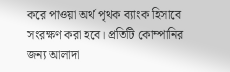করে পাওয়া অর্থ পৃথক ব্যাংক হিসাবে সংরক্ষণ করা হবে। প্রতিটি কোম্পানির জন্য আলাদা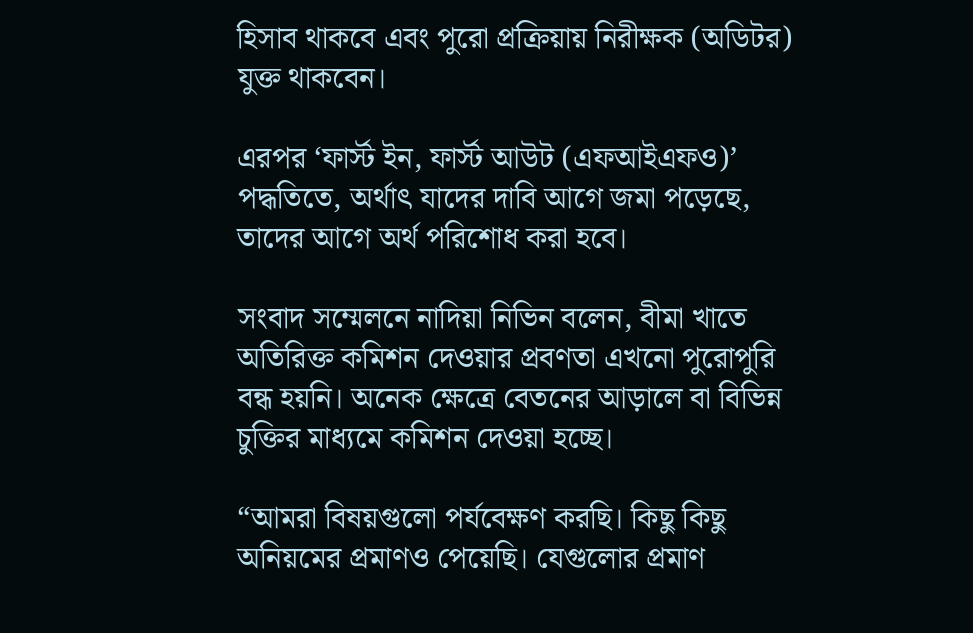হিসাব থাকবে এবং পুরো প্রক্রিয়ায় নিরীক্ষক (অডিটর) যুক্ত থাকবেন।

এরপর ‘ফার্স্ট ইন, ফার্স্ট আউট (এফআইএফও)’ পদ্ধতিতে, অর্থাৎ যাদের দাবি আগে জমা পড়েছে, তাদের আগে অর্থ পরিশোধ করা হবে।

সংবাদ সম্মেলনে নাদিয়া নিভিন বলেন, বীমা খাতে অতিরিক্ত কমিশন দেওয়ার প্রবণতা এখনো পুরোপুরি বন্ধ হয়নি। অনেক ক্ষেত্রে বেতনের আড়ালে বা বিভিন্ন চুক্তির মাধ্যমে কমিশন দেওয়া হচ্ছে।

“আমরা বিষয়গুলো পর্যবেক্ষণ করছি। কিছু কিছু অনিয়মের প্রমাণও পেয়েছি। যেগুলোর প্রমাণ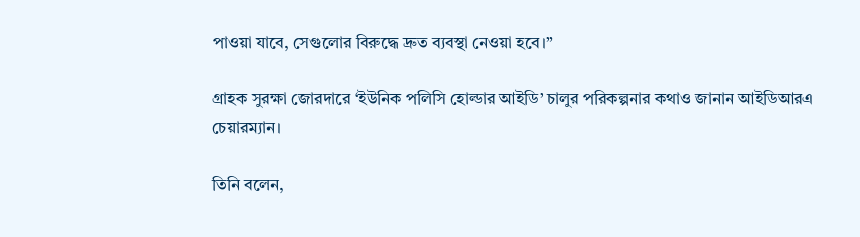পাওয়া যাবে, সেগুলোর বিরুদ্ধে দ্রুত ব্যবস্থা নেওয়া হবে।”

গ্রাহক সুরক্ষা জোরদারে ‘ইউনিক পলিসি হোল্ডার আইডি’ চালুর পরিকল্পনার কথাও জানান আইডিআরএ চেয়ারম্যান।

তিনি বলেন,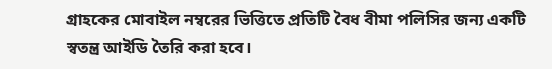গ্রাহকের মোবাইল নম্বরের ভিত্তিতে প্রতিটি বৈধ বীমা পলিসির জন্য একটি স্বতন্ত্র আইডি তৈরি করা হবে।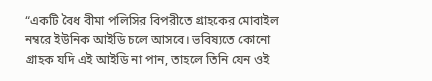“একটি বৈধ বীমা পলিসির বিপরীতে গ্রাহকের মোবাইল নম্বরে ইউনিক আইডি চলে আসবে। ভবিষ্যতে কোনো গ্রাহক যদি এই আইডি না পান, তাহলে তিনি যেন ওই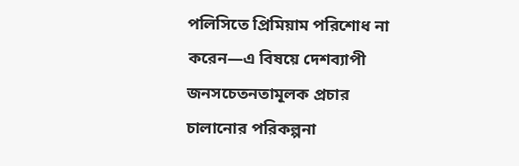পলিসিতে প্রিমিয়াম পরিশোধ না করেন—এ বিষয়ে দেশব্যাপী জনসচেতনতামূলক প্রচার চালানোর পরিকল্পনা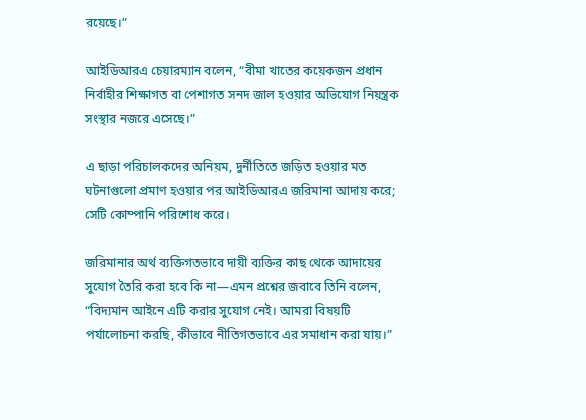রয়েছে।”

আইডিআরএ চেয়ারম্যান বলেন, “বীমা খাতের কয়েকজন প্রধান নির্বাহীর শিক্ষাগত বা পেশাগত সনদ জাল হওয়ার অভিযোগ নিয়ন্ত্রক সংস্থার নজরে এসেছে।”

এ ছাড়া পরিচালকদের অনিয়ম, দুর্নীতিতে জড়িত হওয়ার মত ঘটনাগুলো প্রমাণ হওয়ার পর আইডিআরএ জরিমানা আদায় করে; সেটি কোম্পানি পরিশোধ করে।

জরিমানার অর্থ ব্যক্তিগতভাবে দায়ী ব্যক্তির কাছ থেকে আদায়ের সুযোগ তৈরি করা হবে কি না—এমন প্রশ্নের জবাবে তিনি বলেন, “বিদ্যমান আইনে এটি করার সুযোগ নেই। আমরা বিষয়টি পর্যালোচনা করছি, কীভাবে নীতিগতভাবে এর সমাধান করা যায়।”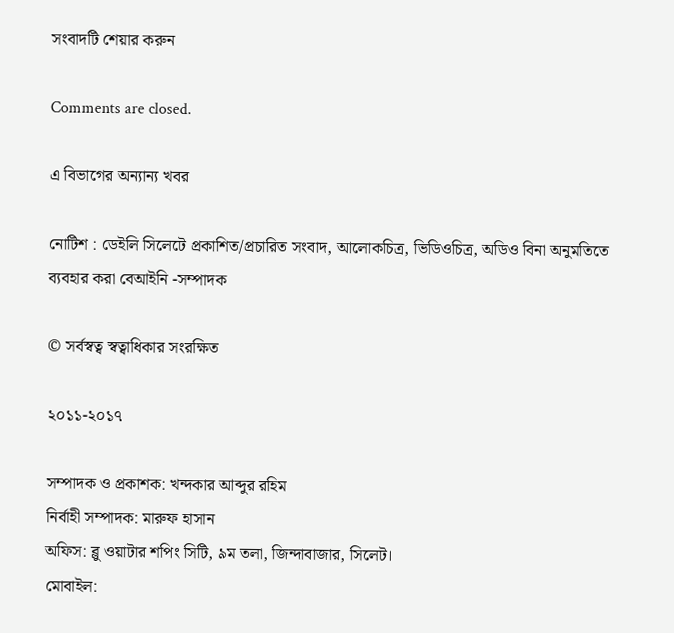সংবাদটি শেয়ার করুন

Comments are closed.

এ বিভাগের অন্যান্য খবর

নোটিশ : ডেইলি সিলেটে প্রকাশিত/প্রচারিত সংবাদ, আলোকচিত্র, ভিডিওচিত্র, অডিও বিনা অনুমতিতে ব্যবহার করা বেআইনি -সম্পাদক

© সর্বস্বত্ব স্বত্বাধিকার সংরক্ষিত

২০১১-২০১৭

সম্পাদক ও প্রকাশক: খন্দকার আব্দুর রহিম
নির্বাহী সম্পাদক: মারুফ হাসান
অফিস: ব্লু ওয়াটার শপিং সিটি, ৯ম তলা, জিন্দাবাজার, সিলেট।
মোবাইল: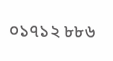০১৭১২ ৮৮৬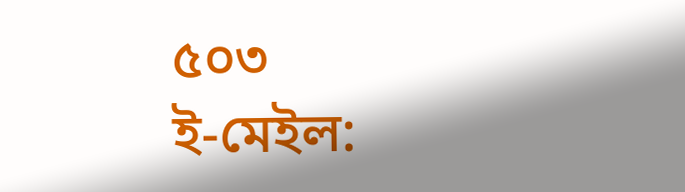৫০৩
ই-মেইল: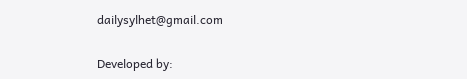dailysylhet@gmail.com

Developed by: